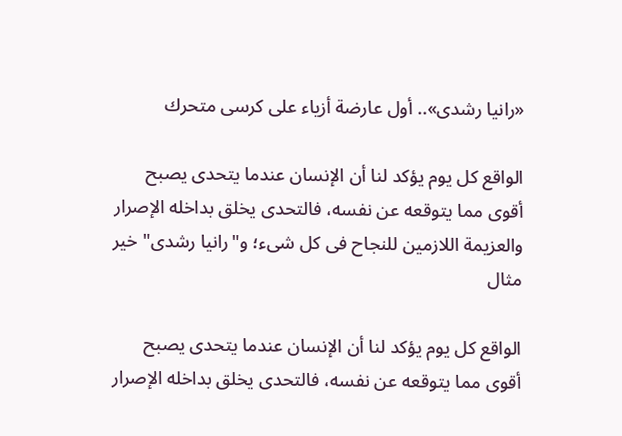«رانيا رشدى».. أول عارضة أزياء على كرسى متحرك

الواقع كل يوم يؤكد لنا أن الإنسان عندما يتحدى يصبح أقوى مما يتوقعه عن نفسه، فالتحدى يخلق بداخله الإصرار والعزيمة اللازمين للنجاح فى كل شىء؛ و"رانيا رشدى" خير مثال

الواقع كل يوم يؤكد لنا أن الإنسان عندما يتحدى يصبح أقوى مما يتوقعه عن نفسه، فالتحدى يخلق بداخله الإصرار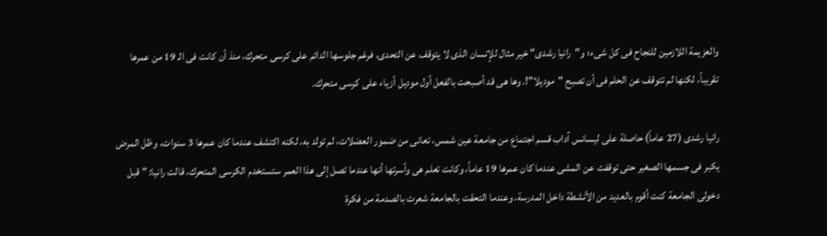والعزيمة اللازمين للنجاح فى كل شىء؛ و"رانيا رشدى" خير مثال للإنسان الذى لا يتوقف عن التحدى، فرغم جلوسها الدائم على كرسى متحرك، منذ أن كانت فى الـ 19 من عمرها تقريباً، لكنها لم تتوقف عن الحلم فى أن تصبح "موديلا"!. وها هى قد أصبحت بالفعل أول موديل أزياء على كرسى متحرك.

رانيا رشدى (27 عاماً) حاصلة على ليسانس آداب قسم اجتماع من جامعة عين شمس، تعانى من ضمور العضلات، لم تولد به، لكنه اكتشف عندما كان عمرها 3 سنوات، وظل المرض يكبر فى جسمها الصغير حتى توقفت عن المشى عندما كان عمرها 19 عاماً، وكانت تعلم هى وأسرتها أنها عندما تصل إلى هذا العمر ستستخدم الكرسى المتحرك، قالت رانيا: " قبل دخولى الجامعة كنت أقوم بالعديد من الأنشطة داخل المدرسة، وعندما التحقت بالجامعة شعرت بالصدمة من فكرة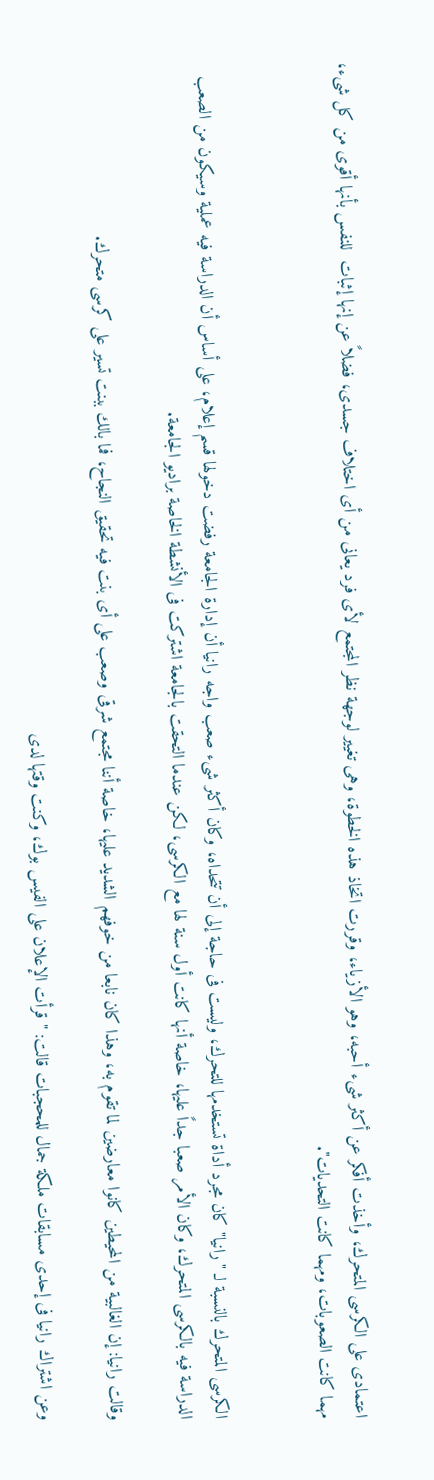اعتمادى على الكرسى المتحرك، وأخذت أفكر عن أكثر شىء أحبه، وهو الأزياء، وقررت اتخاذ هذه الخطوة، وهى تغيير لوجهة نظر المجتمع لأى فرد يعانى من أى اختلاف جسدى، فضلاً عن إنها إثبات  للنفس بأنها أقوى من كل شىء، مهما كانت الصعوبات، ومهما كانت التحديات".


الكرسى المتحرك بالنسبة لـ "رانيا" كان مجرد أداة تستخدمها للتحرك، وليست فى حاجة إلى أن تتحداه، وكان أكثر شىء صعب واجه رانيا أن إدارة الجامعة رفضت دخولها قسم إعلام، على أساس أن الدراسة فيه عملية وسيكون من الصعب الدراسة فيه بالكرسى المتحرك، وكان الأمر صعبا جداً عليها، خاصة أنها كانت أول سنة لها مع الكرسى، لكن عندما التحقت بالجامعة اشتركت فى الأنشطة الخاصة براديو الجامعة.

وقالت رانيا: إن الغالبية من المحيطين كانوا معارضين لما تقوم به، وهذا كان نابعا من خوفهم الشديد عليها، خاصة أننا مجتمع شرقى وصعب على أى بنت فيه تحقيق النجاح، فما بالك ببنت تسير على كرسى متحرك.

وعن اشتراك رانيا فى إحدى مسابقات ملكة جمال للمحجبات قالت: "قرأت الإعلان على الفيس بوك، وكنت وقتها لدى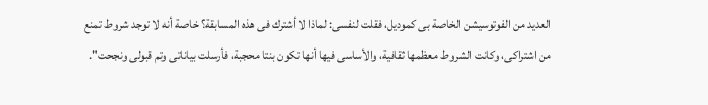العديد من الفوتوسيشن الخاصة بى كموديل، فقلت لنفسى: لماذا لا أشترك فى هذه المسابقة؟ خاصة أنه لا توجد شروط تمنع من اشتراكى، وكانت الشروط معظمها ثقافية، والأساسى فيها أنها تكون بنتا محجبة، فأرسلت بياناتى وتم قبولى ونجحت".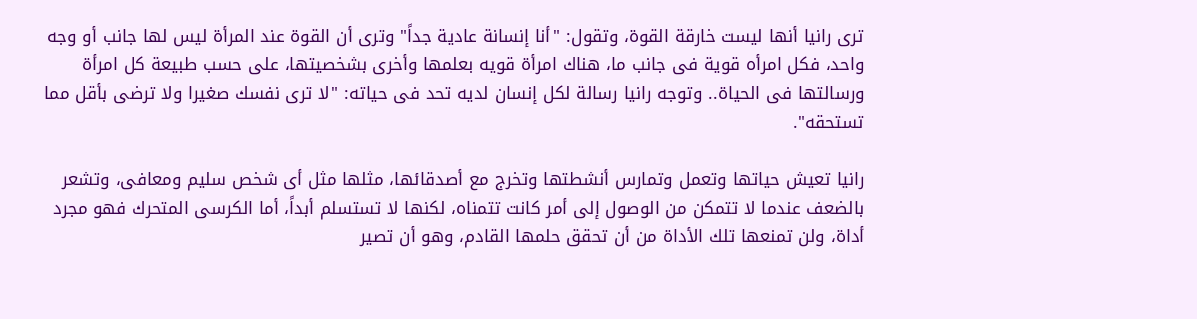ترى رانيا أنها ليست خارقة القوة، وتقول: "أنا إنسانة عادية جداً" وترى أن القوة عند المرأة ليس لها جانب أو وجه واحد، فكل امرأه قوية فى جانب ما، هناك امرأة قويه بعلمها وأخرى بشخصيتها، على حسب طبيعة كل امرأة ورسالتها فى الحياة.. وتوجه رانيا رسالة لكل إنسان لديه تحد فى حياته: "لا ترى نفسك صغيرا ولا ترضى بأقل مما تستحقه".

رانيا تعيش حياتها وتعمل وتمارس أنشطتها وتخرج مع أصدقائها، مثلها مثل أى شخص سليم ومعافى، وتشعر بالضعف عندما لا تتمكن من الوصول إلى أمر كانت تتمناه، لكنها لا تستسلم أبداً، أما الكرسى المتحرك فهو مجرد أداة، ولن تمنعها تلك الأداة من أن تحقق حلمها القادم، وهو أن تصير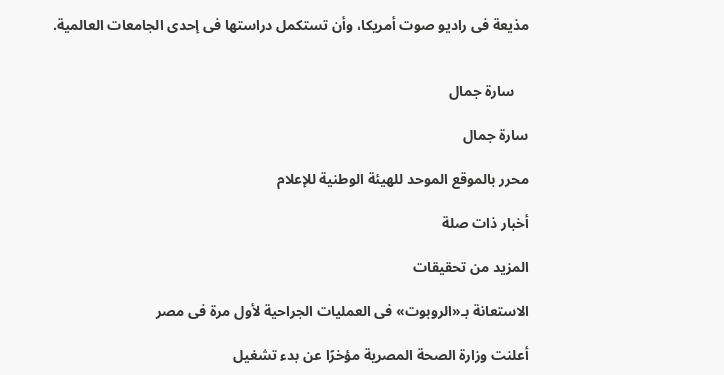مذيعة فى راديو صوت أمريكا، وأن تستكمل دراستها فى إحدى الجامعات العالمية.


    سارة جمال

سارة جمال

محرر بالموقع الموحد للهيئة الوطنية للإعلام

أخبار ذات صلة

المزيد من تحقيقات

الاستعانة بـ«الروبوت» فى العمليات الجراحية لأول مرة فى مصر

أعلنت وزارة الصحة المصرية مؤخرًا عن بدء تشغيل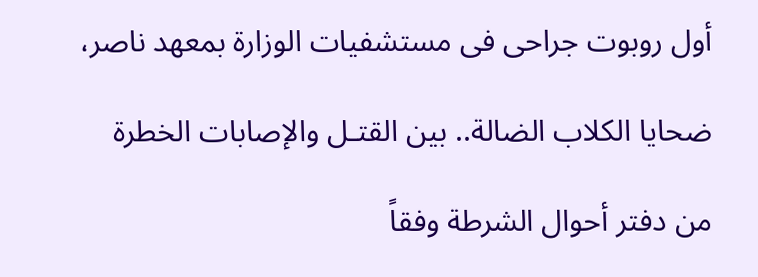أول روبوت جراحى فى مستشفيات الوزارة بمعهد ناصر،

ضحايا الكلاب الضالة.. بين القتـل والإصابات الخطرة

من دفتر أحوال الشرطة وفقاً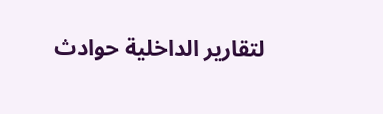لتقارير الداخلية حوادث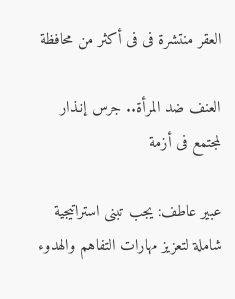العقر منتشرة فى فى أكثر من محافظة

العنف ضد المرأة.. جرس إنـذار لمجتمع فى أزمة

عبير عاطف: يجب تبنى استراتيجية شاملة لتعزيز مهارات التفاهم والهدوء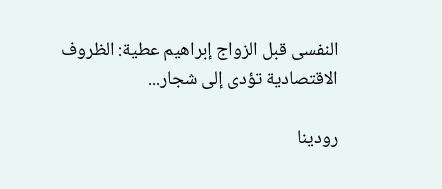النفسى قبل الزواج إبراهيم عطية: الظروف الاقتصادية تؤدى إلى شجار...

رودينا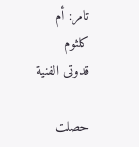تامر: أم كلثوم قدوتى الفنية

حصلت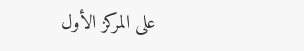على المركز الأول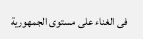فى الغناء على مستوى الجمهورية